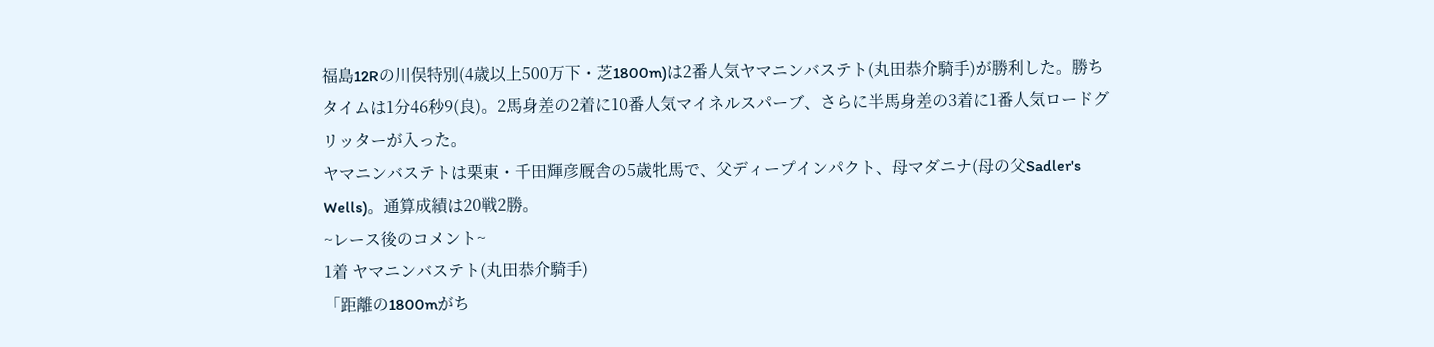福島12Rの川俣特別(4歳以上500万下・芝1800m)は2番人気ヤマニンバステト(丸田恭介騎手)が勝利した。勝ちタイムは1分46秒9(良)。2馬身差の2着に10番人気マイネルスパーブ、さらに半馬身差の3着に1番人気ロードグリッターが入った。
ヤマニンバステトは栗東・千田輝彦厩舎の5歳牝馬で、父ディープインパクト、母マダニナ(母の父Sadler's Wells)。通算成績は20戦2勝。
~レース後のコメント~
1着 ヤマニンバステト(丸田恭介騎手)
「距離の1800mがち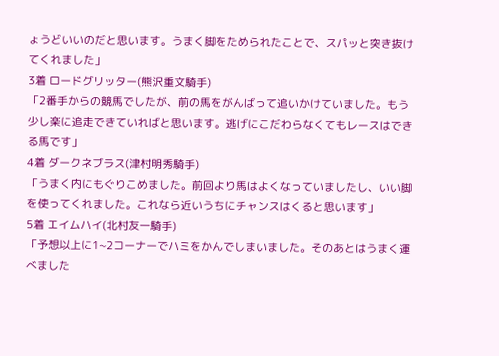ょうどいいのだと思います。うまく脚をためられたことで、スパッと突き抜けてくれました」
3着 ロードグリッター(熊沢重文騎手)
「2番手からの競馬でしたが、前の馬をがんばって追いかけていました。もう少し楽に追走できていればと思います。逃げにこだわらなくてもレースはできる馬です」
4着 ダークネブラス(津村明秀騎手)
「うまく内にもぐりこめました。前回より馬はよくなっていましたし、いい脚を使ってくれました。これなら近いうちにチャンスはくると思います」
5着 エイムハイ(北村友一騎手)
「予想以上に1~2コーナーでハミをかんでしまいました。そのあとはうまく運べました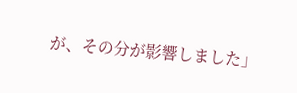が、その分が影響しました」